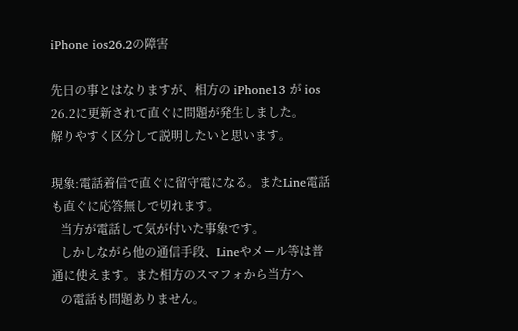iPhone ios26.2の障害

先日の事とはなりますが、相方の iPhone13 が ios 26.2に更新されて直ぐに問題が発生しました。
解りやすく区分して説明したいと思います。

現象:電話着信で直ぐに留守電になる。またLine電話も直ぐに応答無しで切れます。
   当方が電話して気が付いた事象です。
   しかしながら他の通信手段、Lineやメール等は普通に使えます。また相方のスマフォから当方へ
   の電話も問題ありません。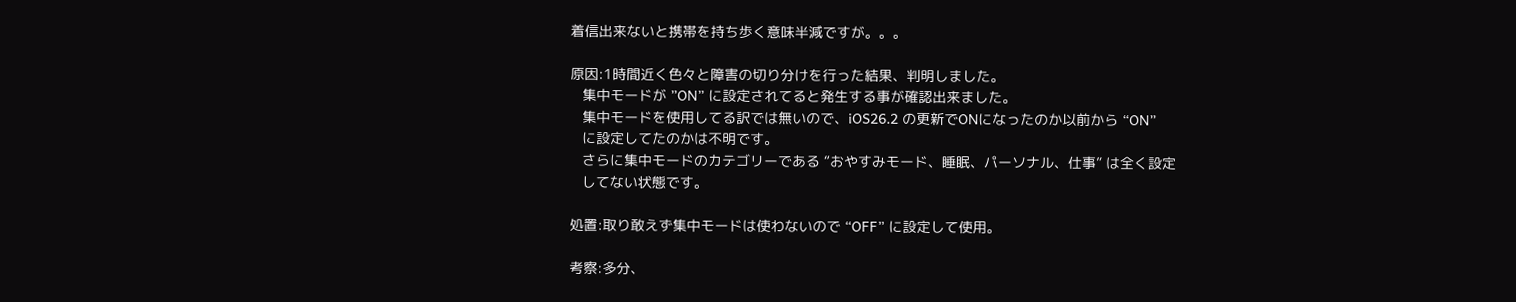着信出来ないと携帯を持ち歩く意味半減ですが。。。

原因:1時間近く色々と障害の切り分けを行った結果、判明しました。
   集中モードが ”ON” に設定されてると発生する事が確認出来ました。
   集中モードを使用してる訳では無いので、iOS26.2 の更新でONになったのか以前から “ON”
   に設定してたのかは不明です。
   さらに集中モードのカテゴリーである “おやすみモード、睡眠、パーソナル、仕事” は全く設定
   してない状態です。

処置:取り敢えず集中モードは使わないので “OFF” に設定して使用。

考察:多分、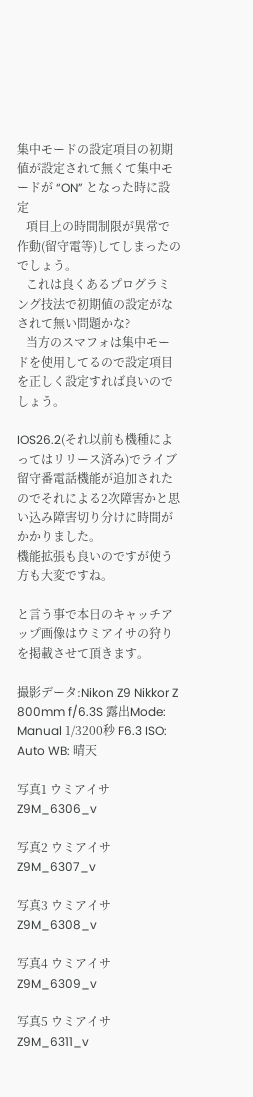集中モードの設定項目の初期値が設定されて無くて集中モードが “ON” となった時に設定
   項目上の時間制限が異常で作動(留守電等)してしまったのでしょう。
   これは良くあるプログラミング技法で初期値の設定がなされて無い問題かな?
   当方のスマフォは集中モードを使用してるので設定項目を正しく設定すれば良いのでしょう。

IOS26.2(それ以前も機種によってはリリース済み)でライブ留守番電話機能が追加されたのでそれによる2次障害かと思い込み障害切り分けに時間がかかりました。
機能拡張も良いのですが使う方も大変ですね。

と言う事で本日のキャッチアップ画像はウミアイサの狩りを掲載させて頂きます。

撮影データ:Nikon Z9 Nikkor Z 800mm f/6.3S 露出Mode: Manual 1/3200秒 F6.3 ISO: Auto WB: 晴天

写真1 ウミアイサ
Z9M_6306_v

写真2 ウミアイサ
Z9M_6307_v

写真3 ウミアイサ
Z9M_6308_v

写真4 ウミアイサ
Z9M_6309_v

写真5 ウミアイサ
Z9M_6311_v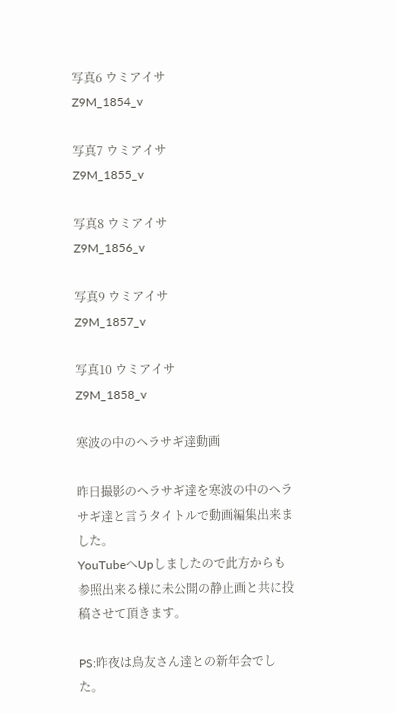写真6 ウミアイサ
Z9M_1854_v

写真7 ウミアイサ
Z9M_1855_v

写真8 ウミアイサ
Z9M_1856_v

写真9 ウミアイサ
Z9M_1857_v

写真10 ウミアイサ
Z9M_1858_v

寒波の中のヘラサギ達動画

昨日撮影のヘラサギ達を寒波の中のヘラサギ達と言うタイトルで動画編集出来ました。
YouTubeへUpしましたので此方からも参照出来る様に未公開の静止画と共に投稿させて頂きます。

PS:昨夜は鳥友さん達との新年会でした。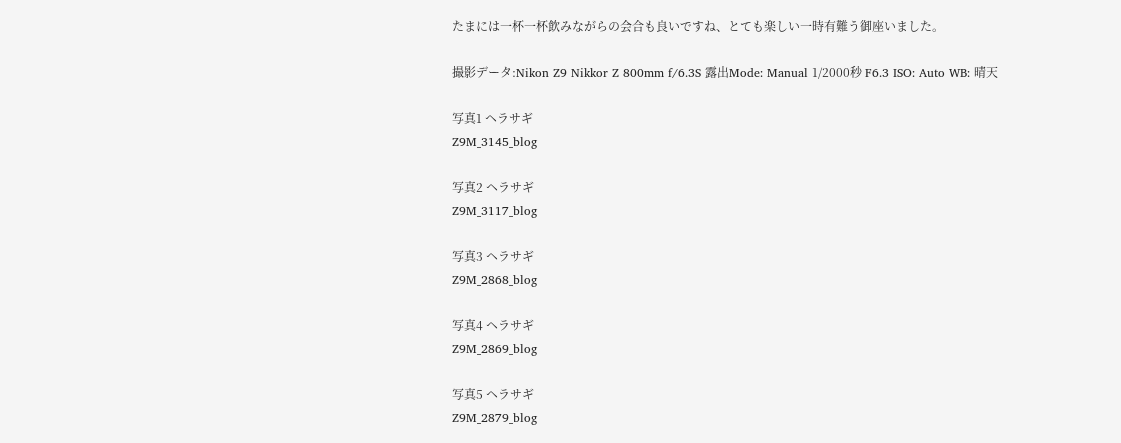たまには一杯一杯飲みながらの会合も良いですね、とても楽しい一時有難う御座いました。

撮影データ:Nikon Z9 Nikkor Z 800mm f/6.3S 露出Mode: Manual 1/2000秒 F6.3 ISO: Auto WB: 晴天

写真1 ヘラサギ
Z9M_3145_blog

写真2 ヘラサギ
Z9M_3117_blog

写真3 ヘラサギ
Z9M_2868_blog

写真4 ヘラサギ
Z9M_2869_blog

写真5 ヘラサギ
Z9M_2879_blog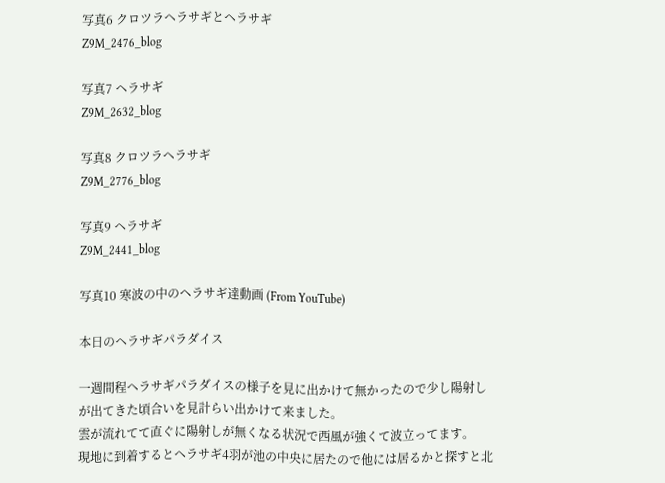写真6 クロツラヘラサギとヘラサギ
Z9M_2476_blog

写真7 ヘラサギ
Z9M_2632_blog

写真8 クロツラヘラサギ
Z9M_2776_blog

写真9 ヘラサギ
Z9M_2441_blog

写真10 寒波の中のヘラサギ達動画 (From YouTube)

本日のヘラサギパラダイス

一週間程ヘラサギパラダイスの様子を見に出かけて無かったので少し陽射しが出てきた頃合いを見計らい出かけて来ました。
雲が流れてて直ぐに陽射しが無くなる状況で西風が強くて波立ってます。
現地に到着するとヘラサギ4羽が池の中央に居たので他には居るかと探すと北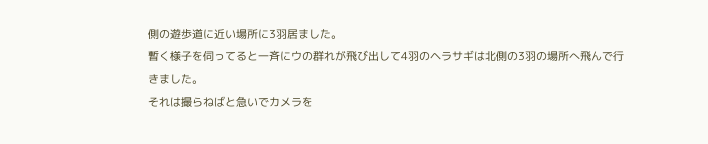側の遊歩道に近い場所に3羽居ました。
暫く様子を伺ってると一斉にウの群れが飛び出して4羽のヘラサギは北側の3羽の場所へ飛んで行きました。
それは撮らねばと急いでカメラを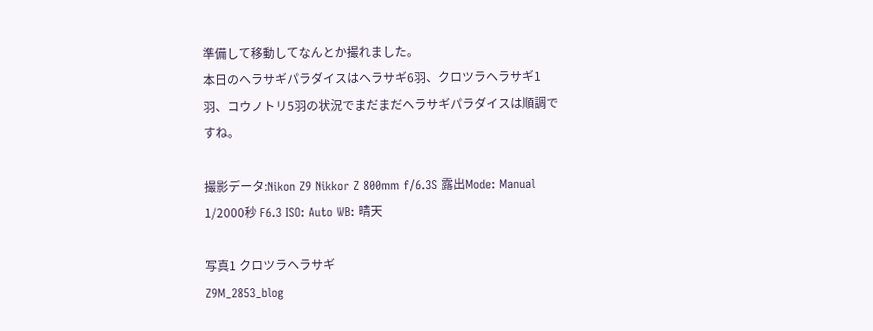準備して移動してなんとか撮れました。
本日のヘラサギパラダイスはヘラサギ6羽、クロツラヘラサギ1羽、コウノトリ5羽の状況でまだまだヘラサギパラダイスは順調ですね。

撮影データ:Nikon Z9 Nikkor Z 800mm f/6.3S 露出Mode: Manual 1/2000秒 F6.3 ISO: Auto WB: 晴天

写真1 クロツラヘラサギ
Z9M_2853_blog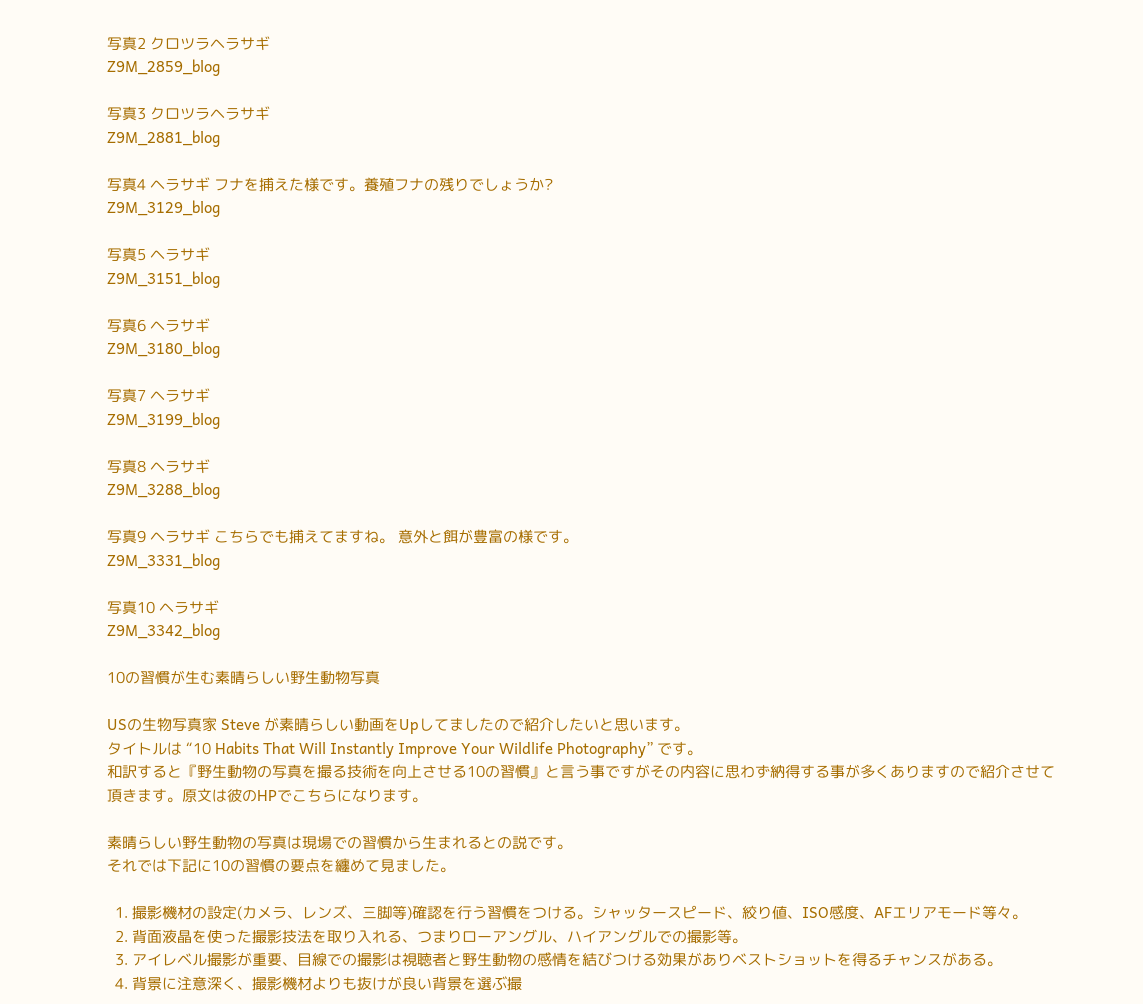写真2 クロツラヘラサギ
Z9M_2859_blog

写真3 クロツラヘラサギ
Z9M_2881_blog

写真4 ヘラサギ フナを捕えた様です。養殖フナの残りでしょうか?
Z9M_3129_blog

写真5 ヘラサギ
Z9M_3151_blog

写真6 ヘラサギ
Z9M_3180_blog

写真7 ヘラサギ
Z9M_3199_blog

写真8 ヘラサギ
Z9M_3288_blog

写真9 ヘラサギ こちらでも捕えてますね。 意外と餌が豊富の様です。
Z9M_3331_blog

写真10 ヘラサギ
Z9M_3342_blog

10の習慣が生む素晴らしい野生動物写真

USの生物写真家 Steve が素晴らしい動画をUpしてましたので紹介したいと思います。
タイトルは “10 Habits That Will Instantly Improve Your Wildlife Photography” です。
和訳すると『野生動物の写真を撮る技術を向上させる10の習慣』と言う事ですがその内容に思わず納得する事が多くありますので紹介させて頂きます。原文は彼のHPでこちらになります。

素晴らしい野生動物の写真は現場での習慣から生まれるとの説です。
それでは下記に10の習慣の要点を纏めて見ました。

  1. 撮影機材の設定(カメラ、レンズ、三脚等)確認を行う習慣をつける。シャッタースピード、絞り値、ISO感度、AFエリアモード等々。
  2. 背面液晶を使った撮影技法を取り入れる、つまりローアングル、ハイアングルでの撮影等。
  3. アイレベル撮影が重要、目線での撮影は視聴者と野生動物の感情を結びつける効果がありベストショットを得るチャンスがある。
  4. 背景に注意深く、撮影機材よりも抜けが良い背景を選ぶ撮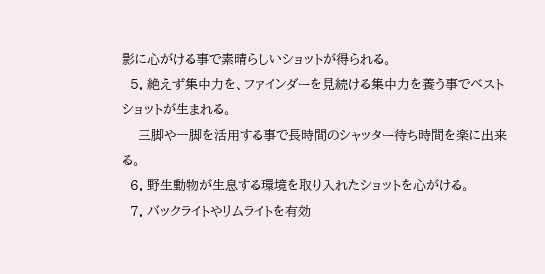影に心がける事で素晴らしいショットが得られる。
  5. 絶えず集中力を、ファインダーを見続ける集中力を養う事でベストショットが生まれる。
    三脚や一脚を活用する事で長時間のシャッター待ち時間を楽に出来る。
  6. 野生動物が生息する環境を取り入れたショットを心がける。
  7. バックライトやリムライトを有効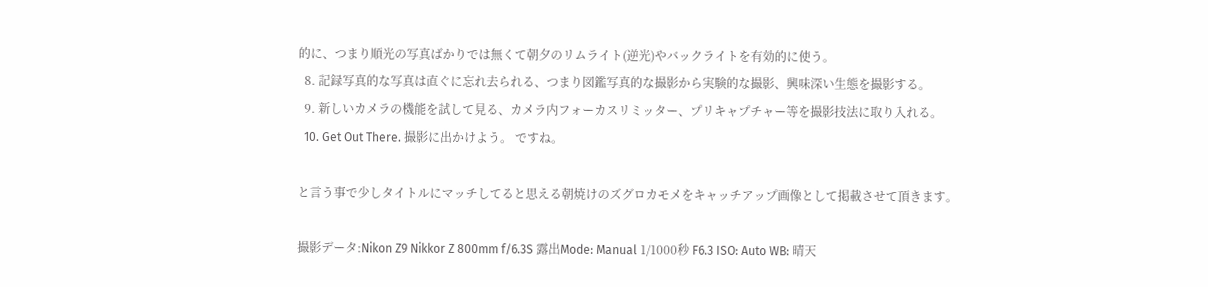的に、つまり順光の写真ばかりでは無くて朝夕のリムライト(逆光)やバックライトを有効的に使う。
  8. 記録写真的な写真は直ぐに忘れ去られる、つまり図鑑写真的な撮影から実験的な撮影、興味深い生態を撮影する。
  9. 新しいカメラの機能を試して見る、カメラ内フォーカスリミッター、プリキャプチャー等を撮影技法に取り入れる。
  10. Get Out There. 撮影に出かけよう。 ですね。

と言う事で少しタイトルにマッチしてると思える朝焼けのズグロカモメをキャッチアップ画像として掲載させて頂きます。

撮影データ:Nikon Z9 Nikkor Z 800mm f/6.3S 露出Mode: Manual 1/1000秒 F6.3 ISO: Auto WB: 晴天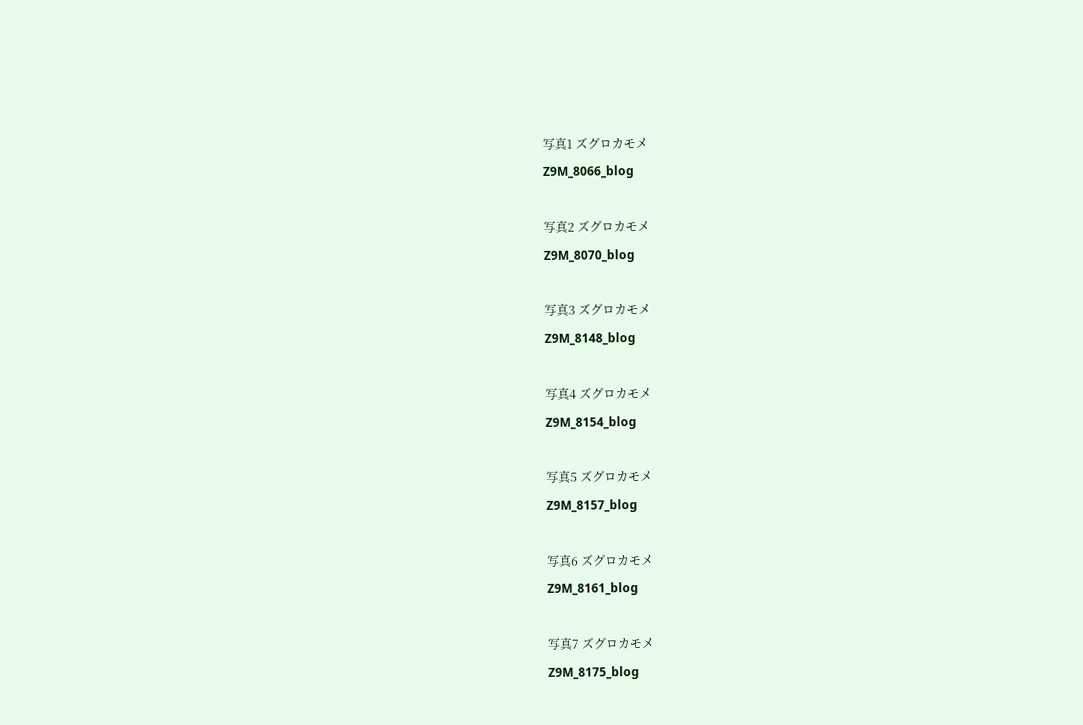写真1 ズグロカモメ
Z9M_8066_blog

写真2 ズグロカモメ
Z9M_8070_blog

写真3 ズグロカモメ
Z9M_8148_blog

写真4 ズグロカモメ
Z9M_8154_blog

写真5 ズグロカモメ
Z9M_8157_blog

写真6 ズグロカモメ
Z9M_8161_blog

写真7 ズグロカモメ
Z9M_8175_blog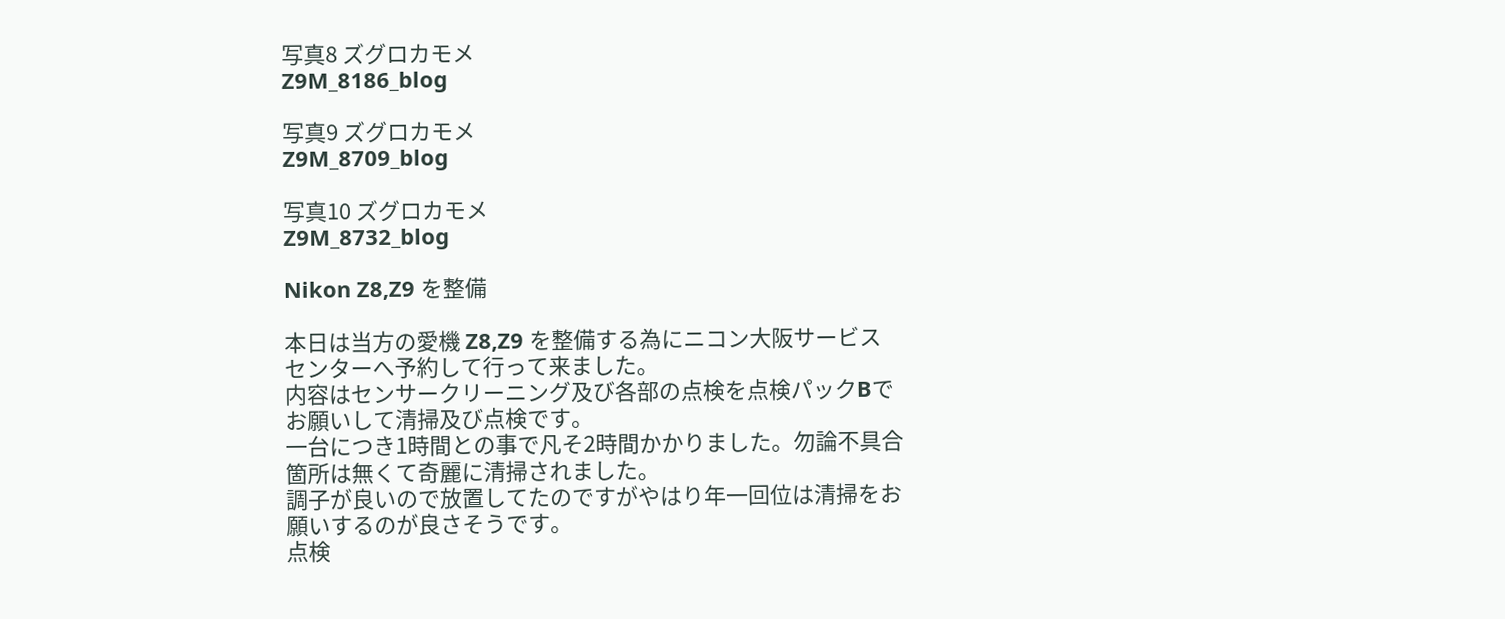写真8 ズグロカモメ
Z9M_8186_blog

写真9 ズグロカモメ
Z9M_8709_blog

写真10 ズグロカモメ
Z9M_8732_blog

Nikon Z8,Z9 を整備

本日は当方の愛機 Z8,Z9 を整備する為にニコン大阪サービスセンターへ予約して行って来ました。
内容はセンサークリーニング及び各部の点検を点検パックBでお願いして清掃及び点検です。
一台につき1時間との事で凡そ2時間かかりました。勿論不具合箇所は無くて奇麗に清掃されました。
調子が良いので放置してたのですがやはり年一回位は清掃をお願いするのが良さそうです。
点検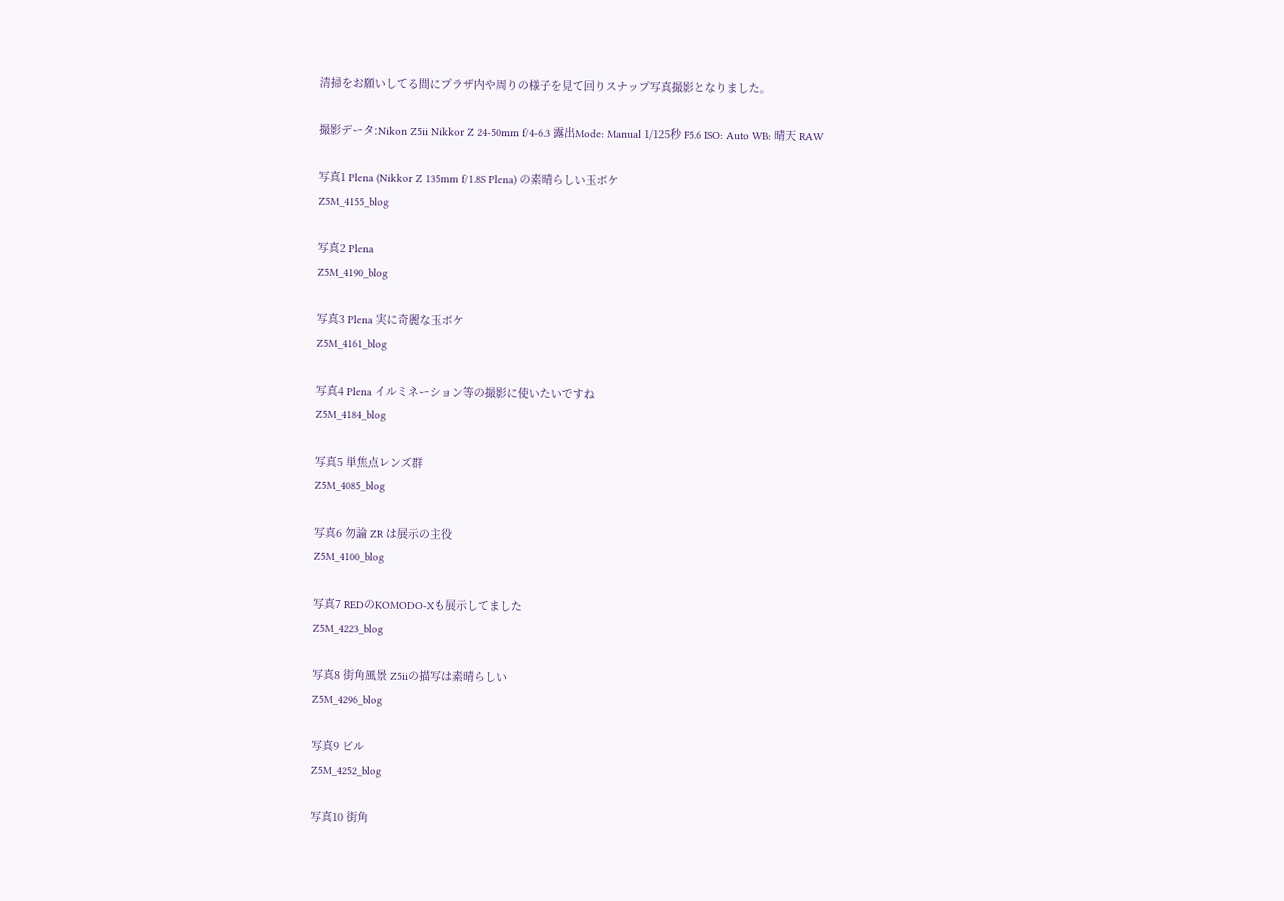清掃をお願いしてる間にプラザ内や周りの様子を見て回りスナップ写真撮影となりました。

撮影データ:Nikon Z5ii Nikkor Z 24-50mm f/4-6.3 露出Mode: Manual 1/125秒 F5.6 ISO: Auto WB: 晴天 RAW

写真1 Plena (Nikkor Z 135mm f/1.8S Plena) の素晴らしい玉ボケ
Z5M_4155_blog

写真2 Plena
Z5M_4190_blog

写真3 Plena 実に奇麗な玉ボケ
Z5M_4161_blog

写真4 Plena イルミネーション等の撮影に使いたいですね
Z5M_4184_blog

写真5 単焦点レンズ群
Z5M_4085_blog

写真6 勿論 ZR は展示の主役
Z5M_4100_blog

写真7 REDのKOMODO-Xも展示してました
Z5M_4223_blog

写真8 街角風景 Z5iiの描写は素晴らしい
Z5M_4296_blog

写真9 ビル
Z5M_4252_blog

写真10 街角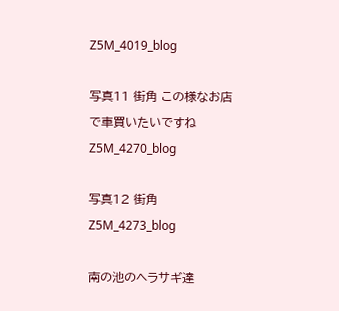Z5M_4019_blog

写真11 街角 この様なお店で車買いたいですね
Z5M_4270_blog

写真12 街角
Z5M_4273_blog

南の池のヘラサギ達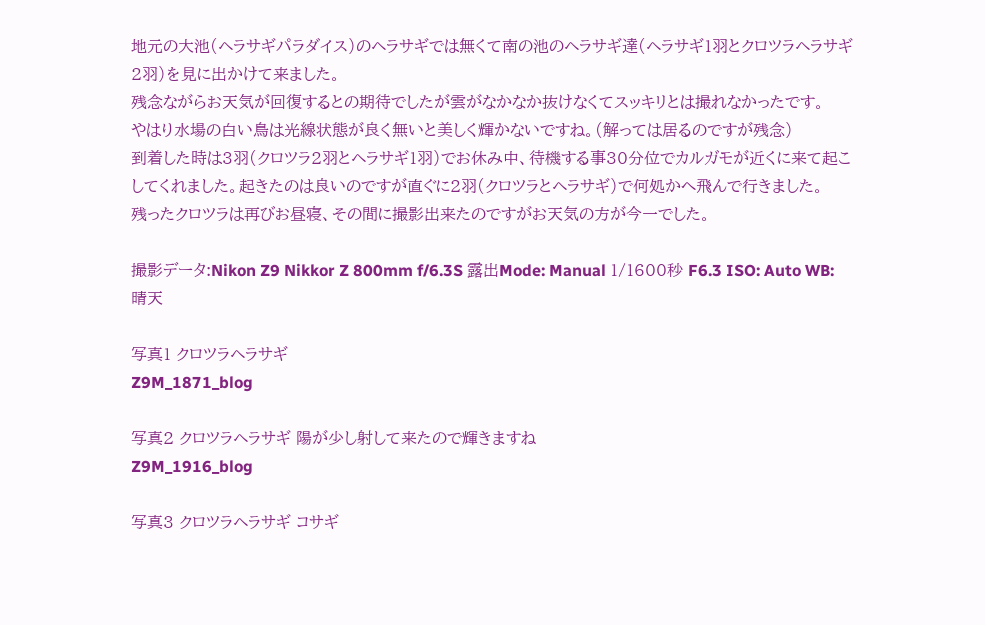地元の大池(ヘラサギパラダイス)のヘラサギでは無くて南の池のヘラサギ達(ヘラサギ1羽とクロツラヘラサギ2羽)を見に出かけて来ました。
残念ながらお天気が回復するとの期待でしたが雲がなかなか抜けなくてスッキリとは撮れなかったです。
やはり水場の白い鳥は光線状態が良く無いと美しく輝かないですね。(解っては居るのですが残念)
到着した時は3羽(クロツラ2羽とヘラサギ1羽)でお休み中、待機する事30分位でカルガモが近くに来て起こしてくれました。起きたのは良いのですが直ぐに2羽(クロツラとヘラサギ)で何処かへ飛んで行きました。
残ったクロツラは再びお昼寝、その間に撮影出来たのですがお天気の方が今一でした。

撮影データ:Nikon Z9 Nikkor Z 800mm f/6.3S 露出Mode: Manual 1/1600秒 F6.3 ISO: Auto WB: 晴天

写真1 クロツラヘラサギ
Z9M_1871_blog

写真2 クロツラヘラサギ 陽が少し射して来たので輝きますね
Z9M_1916_blog

写真3 クロツラヘラサギ コサギ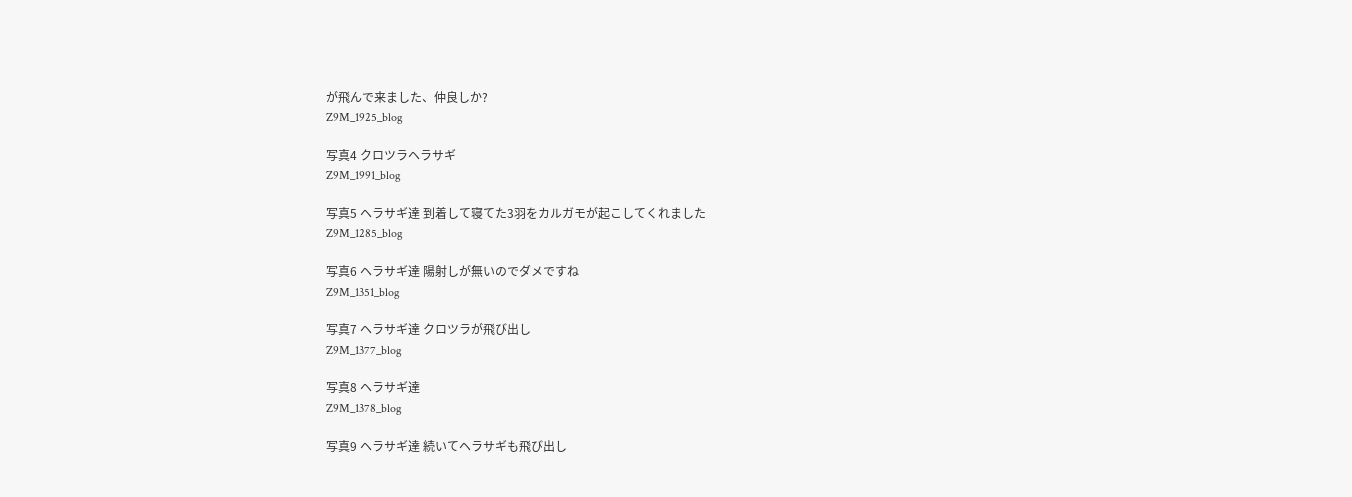が飛んで来ました、仲良しか?
Z9M_1925_blog

写真4 クロツラヘラサギ
Z9M_1991_blog

写真5 ヘラサギ達 到着して寝てた3羽をカルガモが起こしてくれました
Z9M_1285_blog

写真6 ヘラサギ達 陽射しが無いのでダメですね
Z9M_1351_blog

写真7 ヘラサギ達 クロツラが飛び出し
Z9M_1377_blog

写真8 ヘラサギ達
Z9M_1378_blog

写真9 ヘラサギ達 続いてヘラサギも飛び出し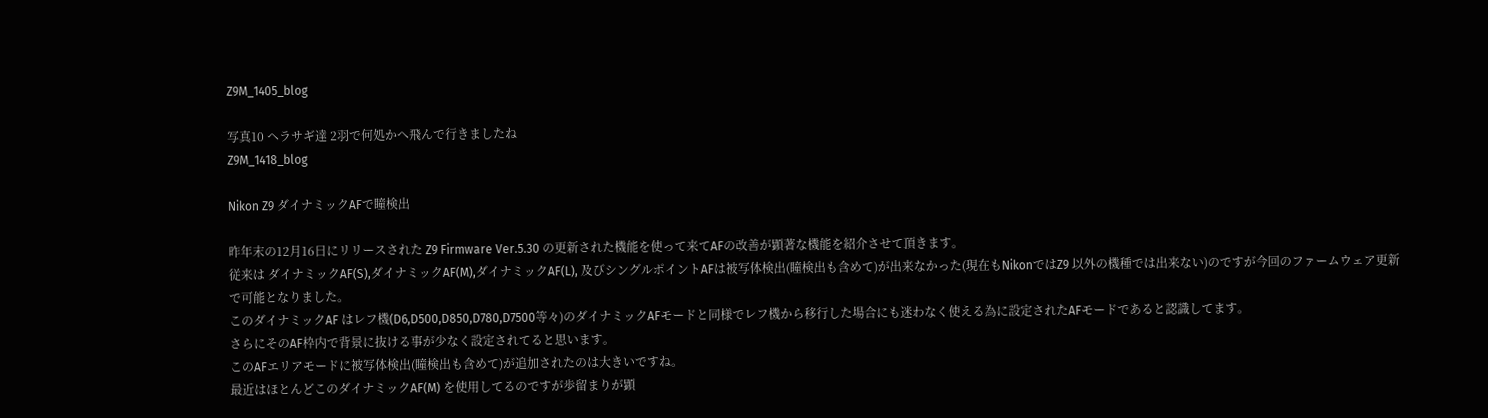Z9M_1405_blog

写真10 ヘラサギ達 2羽で何処かへ飛んで行きましたね
Z9M_1418_blog

Nikon Z9 ダイナミックAFで瞳検出

昨年末の12月16日にリリースされた Z9 Firmware Ver.5.30 の更新された機能を使って来てAFの改善が顕著な機能を紹介させて頂きます。
従来は ダイナミックAF(S),ダイナミックAF(M),ダイナミックAF(L), 及びシングルポイントAFは被写体検出(瞳検出も含めて)が出来なかった(現在もNikonではZ9 以外の機種では出来ない)のですが今回のファームウェア更新で可能となりました。
このダイナミックAF はレフ機(D6,D500,D850,D780,D7500等々)のダイナミックAFモードと同様でレフ機から移行した場合にも迷わなく使える為に設定されたAFモードであると認識してます。
さらにそのAF枠内で背景に抜ける事が少なく設定されてると思います。
このAFエリアモードに被写体検出(瞳検出も含めて)が追加されたのは大きいですね。
最近はほとんどこのダイナミックAF(M) を使用してるのですが歩留まりが顕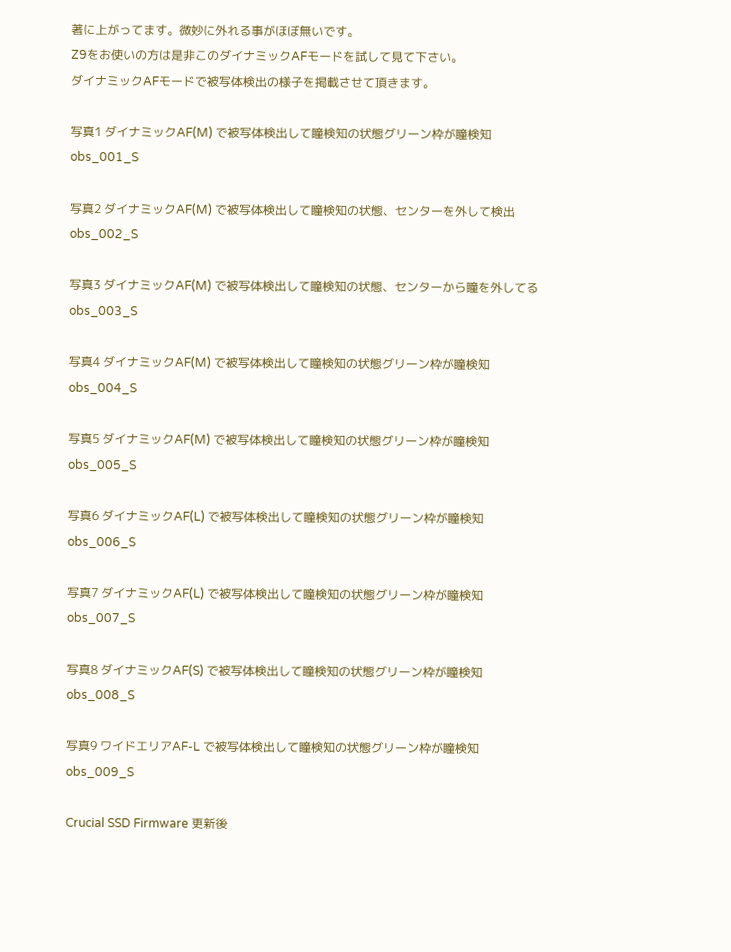著に上がってます。微妙に外れる事がほぼ無いです。
Z9をお使いの方は是非このダイナミックAFモードを試して見て下さい。
ダイナミックAFモードで被写体検出の様子を掲載させて頂きます。

写真1 ダイナミックAF(M) で被写体検出して瞳検知の状態グリーン枠が瞳検知
obs_001_S

写真2 ダイナミックAF(M) で被写体検出して瞳検知の状態、センターを外して検出
obs_002_S

写真3 ダイナミックAF(M) で被写体検出して瞳検知の状態、センターから瞳を外してる
obs_003_S

写真4 ダイナミックAF(M) で被写体検出して瞳検知の状態グリーン枠が瞳検知
obs_004_S

写真5 ダイナミックAF(M) で被写体検出して瞳検知の状態グリーン枠が瞳検知
obs_005_S

写真6 ダイナミックAF(L) で被写体検出して瞳検知の状態グリーン枠が瞳検知
obs_006_S

写真7 ダイナミックAF(L) で被写体検出して瞳検知の状態グリーン枠が瞳検知
obs_007_S

写真8 ダイナミックAF(S) で被写体検出して瞳検知の状態グリーン枠が瞳検知
obs_008_S

写真9 ワイドエリアAF-L で被写体検出して瞳検知の状態グリーン枠が瞳検知
obs_009_S

Crucial SSD Firmware 更新後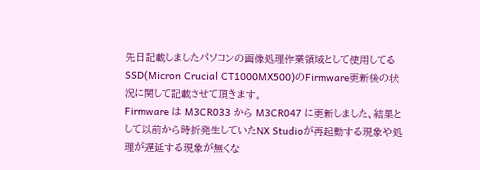先日記載しましたパソコンの画像処理作業領域として使用してるSSD(Micron Crucial CT1000MX500)のFirmware更新後の状況に関して記載させて頂きます。
Firmware は M3CR033 から M3CR047 に更新しました、結果として以前から時折発生していたNX Studioが再起動する現象や処理が遅延する現象が無くな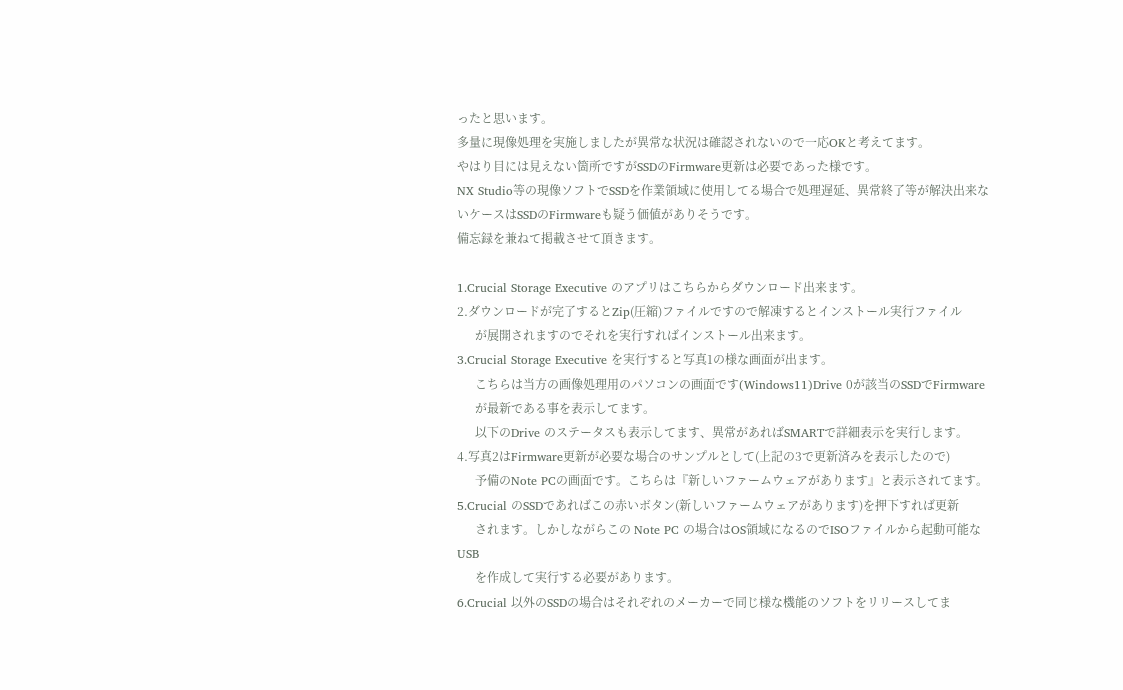ったと思います。
多量に現像処理を実施しましたが異常な状況は確認されないので一応OKと考えてます。
やはり目には見えない箇所ですがSSDのFirmware更新は必要であった様です。
NX Studio等の現像ソフトでSSDを作業領域に使用してる場合で処理遅延、異常終了等が解決出来ないケースはSSDのFirmwareも疑う価値がありそうです。
備忘録を兼ねて掲載させて頂きます。

1.Crucial Storage Executive のアプリはこちらからダウンロード出来ます。
2.ダウンロードが完了するとZip(圧縮)ファイルですので解凍するとインストール実行ファイル
      が展開されますのでそれを実行すればインストール出来ます。
3.Crucial Storage Executive を実行すると写真1の様な画面が出ます。
      こちらは当方の画像処理用のパソコンの画面です(Windows11)Drive 0が該当のSSDでFirmware
      が最新である事を表示してます。
      以下のDrive のステータスも表示してます、異常があればSMARTで詳細表示を実行します。
4.写真2はFirmware更新が必要な場合のサンプルとして(上記の3で更新済みを表示したので)
      予備のNote PCの画面です。こちらは『新しいファームウェアがあります』と表示されてます。
5.Crucial のSSDであればこの赤いボタン(新しいファームウェアがあります)を押下すれば更新
      されます。しかしながらこの Note PC の場合はOS領域になるのでISOファイルから起動可能なUSB
      を作成して実行する必要があります。
6.Crucial 以外のSSDの場合はそれぞれのメーカーで同じ様な機能のソフトをリリースしてま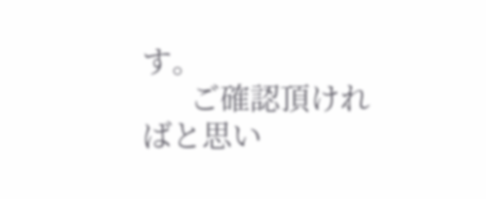す。
      ご確認頂ければと思い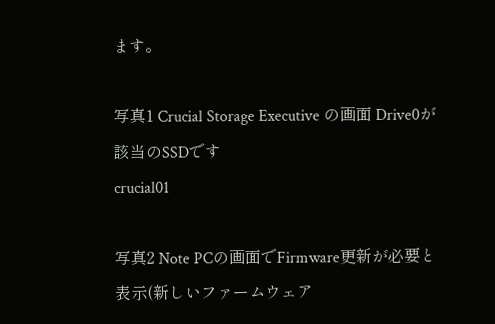ます。

写真1 Crucial Storage Executive の画面 Drive0が該当のSSDです
crucial01

写真2 Note PCの画面でFirmware更新が必要と表示(新しいファームウェア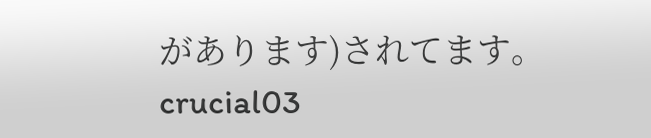があります)されてます。
crucial03